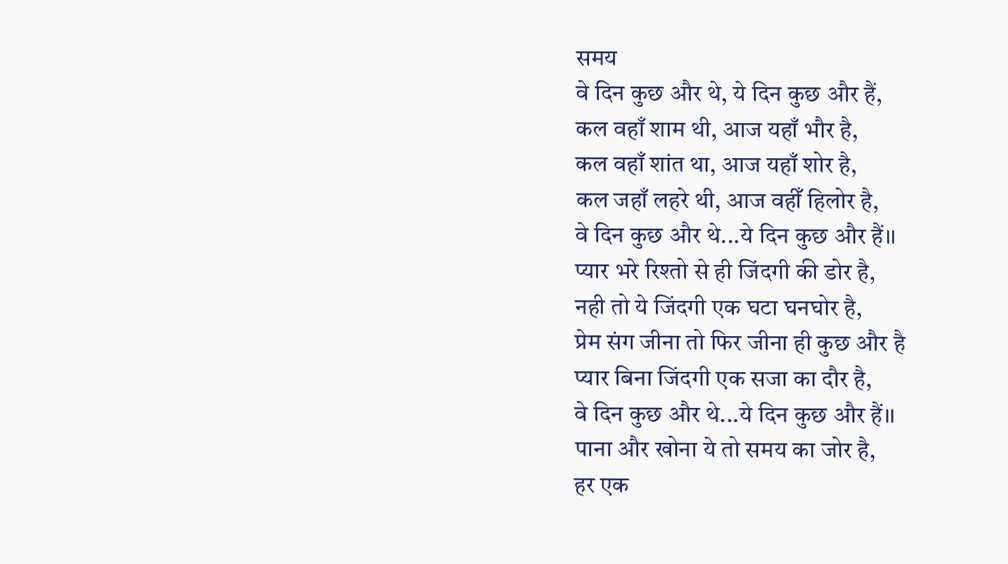समय
वे दिन कुछ और थे, ये दिन कुछ और हैं,
कल वहाँ शाम थी, आज यहाँ भौर है,
कल वहाँ शांत था, आज यहाँ शोर है,
कल जहाँ लहरे थी, आज वहीँ हिलोर है,
वे दिन कुछ और थे...ये दिन कुछ और हैं।।
प्यार भरे रिश्तो से ही जिंदगी की डोर है,
नही तो ये जिंदगी एक घटा घनघोर है,
प्रेम संग जीना तो फिर जीना ही कुछ और है
प्यार बिना जिंदगी एक सजा का दौर है,
वे दिन कुछ और थे...ये दिन कुछ और हैं।।
पाना और खोना ये तो समय का जोर है,
हर एक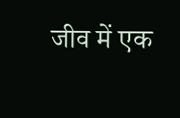जीव में एक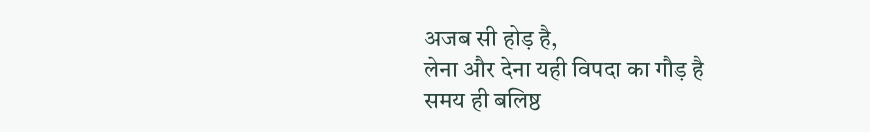अजब सी होड़ है,
लेना और देना यही विपदा का गौड़ है
समय ही बलिष्ठ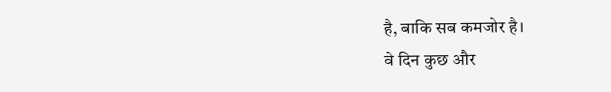है, बाकि सब कमजोर है।
वे दिन कुछ और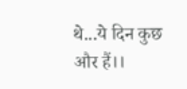थे...ये दिन कुछ और हैं।।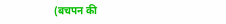(बचपन की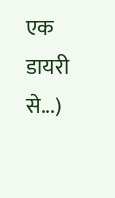एक डायरी से...)